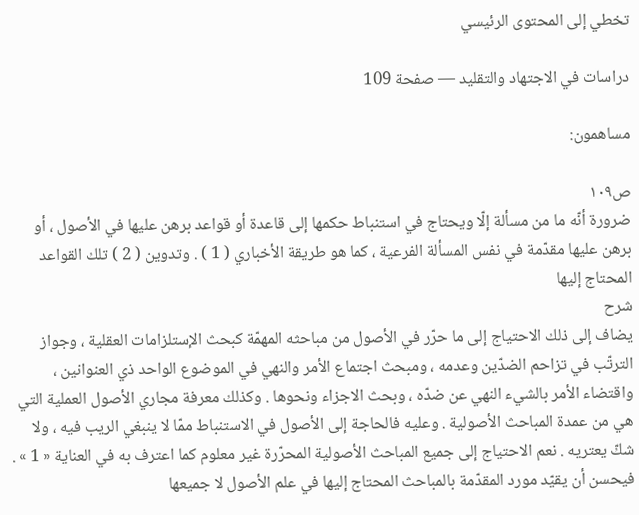تخطي إلى المحتوى الرئيسي

دراسات في الاجتهاد والتقليد — صفحة 109

مساهمون:

ص١٠٩
ضرورة أنّه ما من مسألة إلّا ويحتاج في استنباط حكمها إلى قاعدة أو قواعد برهن عليها في الأصول ، أو برهن عليها مقدّمة في نفس المسألة الفرعية ، كما هو طريقة الأخباري ( 1 ) . وتدوين ( 2 ) تلك القواعد المحتاج إليها
شرح
يضاف إلى ذلك الاحتياج إلى ما حرّر في الأصول من مباحثه المهمّة كبحث الإستلزامات العقلية ، وجواز الترتّب في تزاحم الضدّين وعدمه ، ومبحث اجتماع الأمر والنهي في الموضوع الواحد ذي العنوانين ، واقتضاء الأمر بالشيء النهي عن ضدّه ، وبحث الاجزاء ونحوها . وكذلك معرفة مجاري الأصول العملية التي هي من عمدة المباحث الأصولية . وعليه فالحاجة إلى الأصول في الاستنباط ممّا لا ينبغي الريب فيه ، ولا شكّ يعتريه . نعم الاحتياج إلى جميع المباحث الأصولية المحرّرة غير معلوم كما اعترف به في العناية « 1 » . فيحسن أن يقيّد مورد المقدّمة بالمباحث المحتاج إليها في علم الأصول لا جميعها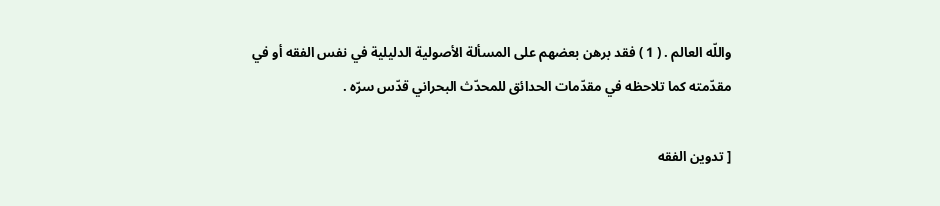واللّه العالم . ( 1 ) فقد برهن بعضهم على المسألة الأصولية الدليلية في نفس الفقه أو في مقدّمته كما تلاحظه في مقدّمات الحدائق للمحدّث البحراني قدّس سرّه .

[ تدوين الفقه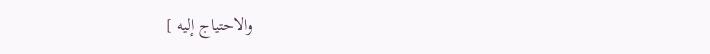والاحتياج إليه ]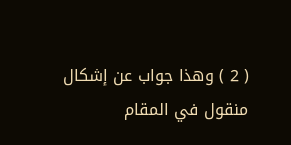( 2 ) وهذا جواب عن إشكال منقول في المقام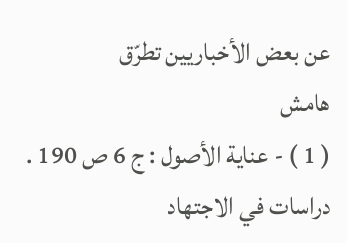عن بعض الأخباريين تطرّق
هامش
( 1 ) - عناية الأصول : ج 6 ص 190 .
دراسات في الاجتهاد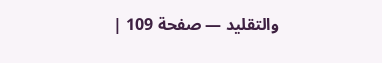والتقليد — صفحة 109 |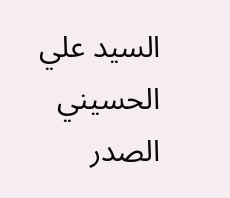السيد علي الحسيني الصدر